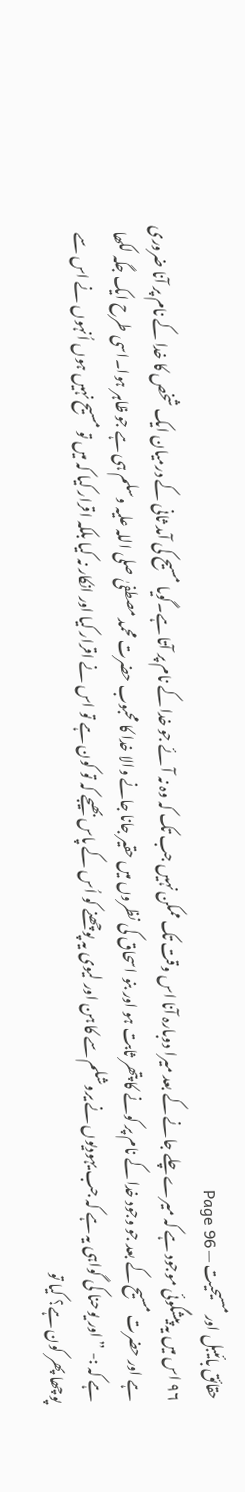حقائق بائیبل اور مسیحیت — Page 96
۹۶ اس میں یہ پیشگوئی موجود ہے کہ میرے چلے جانے کے بعد میرا دوبارہ آنا اس وقت تک ممکن نہیں جب تک کہ وہ نہ آئے جو خدا کے نام پر آتا ہے۔گویا مسیح کی آمد ثانی کے درمیان ایک شخص کا خدا کے نام پر آنا ضروری ہے اور حضرت مسیح کے بعد جو وجود خدا کے نام پر کونے کا پتھر ثابت ہو اور بنو اسحاق کی نظروں میں حقیر جانا جانے والا خدا کا محبوب حضرت محمد مصطفیٰ صلی اللہ علیہ وسلم ہی ہے جو ظاہر ہوا۔اسی طرح ایک جگہ لکھا ہے کہ :- ” اور یوحنا کی گواہی یہ ہے کہ جب یہودیوں نے یروشلم سے کا ہن اور لیوی یہ پوچھنے کو اُس کے پاس بھیجے کہ تو کون ہے تو اس نے اقرار کیا اور انکار نہ کیا بلکہ اقرار کیا کہ میں تو مسیح نہیں ہوں اُنہوں نے اس سے پوچھا پھر کون ہے؟ کیا تو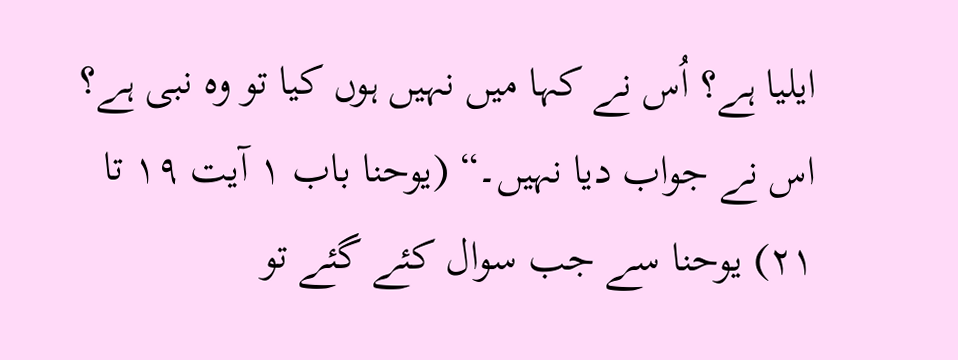ایلیا ہے؟ اُس نے کہا میں نہیں ہوں کیا تو وہ نبی ہے؟ اس نے جواب دیا نہیں۔“ (یوحنا باب ۱ آیت ۱۹ تا ۲۱) یوحنا سے جب سوال کئے گئے تو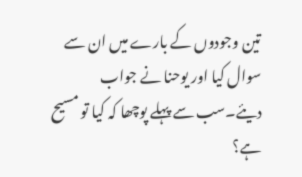تین وجودوں کے بارے میں ان سے سوال کیا اور یوحنا نے جواب دیئے۔سب سے پہلے پوچھا کہ کیا تو مسیح ہے؟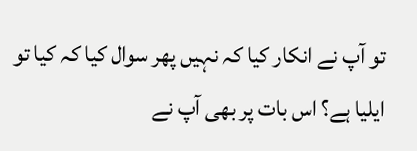تو آپ نے انکار کیا کہ نہیں پھر سوال کیا کہ کیا تو ایلیا ہے؟ اس بات پر بھی آپ نے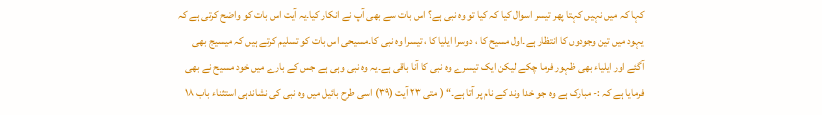کہا کہ میں نہیں کہتا پھر تیسر اسوال کیا کہ کیا تو وہ نبی ہے؟ اس بات سے بھی آپ نے انکار کیا۔یہ آیت اس بات کو واضح کرتی ہے کہ یہود میں تین وجودوں کا انتظار ہے۔اول مسیح کا ، دوسرا ایلیا کا ، تیسرا وہ نبی کا۔مسیحی اس بات کو تسلیم کرتے ہیں کہ میسیج بھی آگئے اور ایلیاء بھی ظہور فرما چکے لیکن ایک تیسرے وہ نبی کا آنا باقی ہے۔یہ وہ نبی وہی ہے جس کے بارے میں خود مسیح نے بھی فرمایا ہے کہ :- مبارک ہے وہ جو خدا وند کے نام پر آتا ہے۔“ ( متی ۲۳ آیت (۳۹) اسی طرح بائیل میں وہ نبی کی نشاندہی استثناء باب ۱۸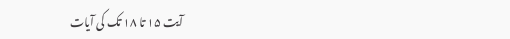آیت ۱۵ تا ۱۸ تک کی آیات